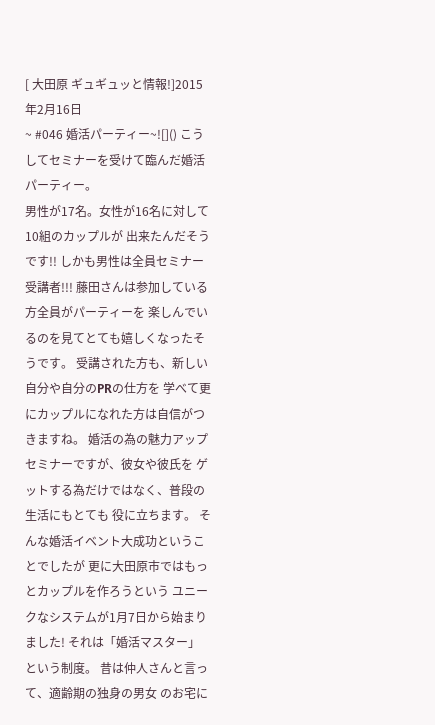[ 大田原 ギュギュッと情報!]2015年2月16日
~ #046 婚活パーティー~![]() こうしてセミナーを受けて臨んだ婚活パーティー。
男性が17名。女性が16名に対して10組のカップルが 出来たんだそうです!! しかも男性は全員セミナー受講者!!! 藤田さんは参加している方全員がパーティーを 楽しんでいるのを見てとても嬉しくなったそうです。 受講された方も、新しい自分や自分のPRの仕方を 学べて更にカップルになれた方は自信がつきますね。 婚活の為の魅力アップセミナーですが、彼女や彼氏を ゲットする為だけではなく、普段の生活にもとても 役に立ちます。 そんな婚活イベント大成功ということでしたが 更に大田原市ではもっとカップルを作ろうという ユニークなシステムが1月7日から始まりました! それは「婚活マスター」という制度。 昔は仲人さんと言って、適齢期の独身の男女 のお宅に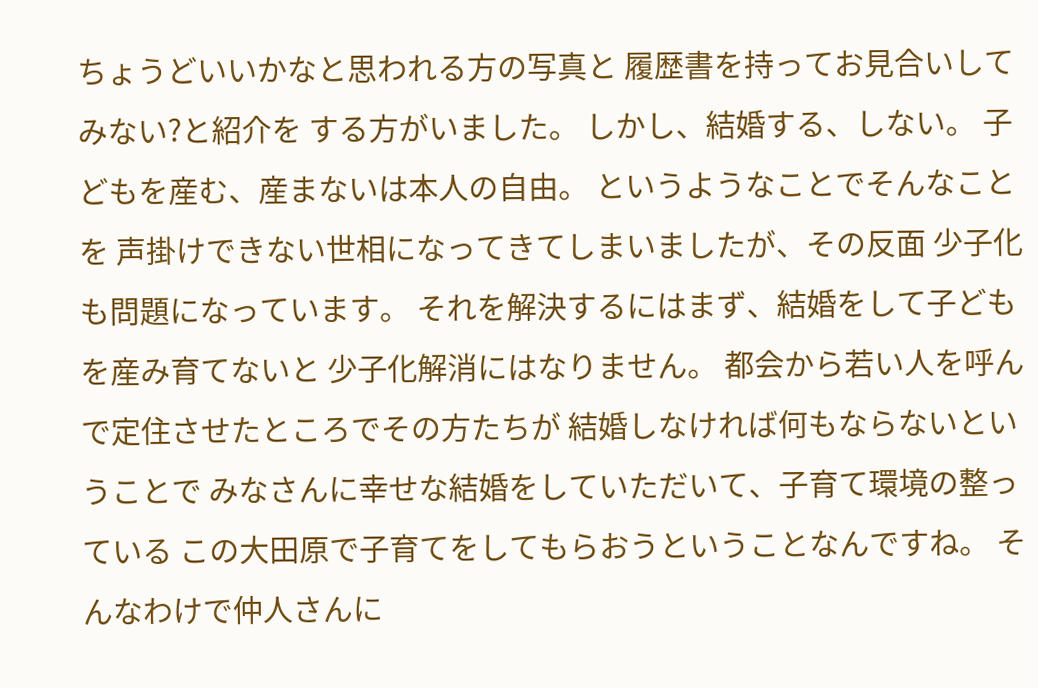ちょうどいいかなと思われる方の写真と 履歴書を持ってお見合いしてみない?と紹介を する方がいました。 しかし、結婚する、しない。 子どもを産む、産まないは本人の自由。 というようなことでそんなことを 声掛けできない世相になってきてしまいましたが、その反面 少子化も問題になっています。 それを解決するにはまず、結婚をして子どもを産み育てないと 少子化解消にはなりません。 都会から若い人を呼んで定住させたところでその方たちが 結婚しなければ何もならないということで みなさんに幸せな結婚をしていただいて、子育て環境の整っている この大田原で子育てをしてもらおうということなんですね。 そんなわけで仲人さんに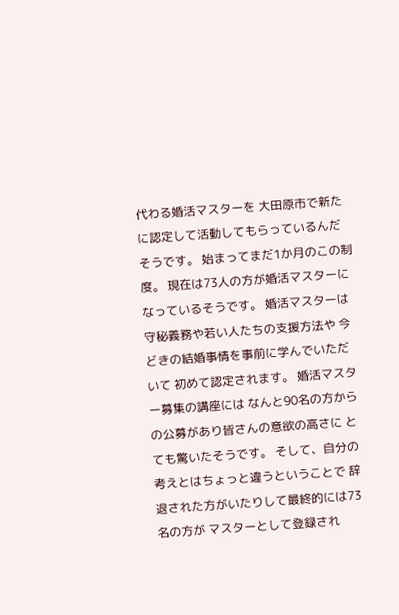代わる婚活マスターを 大田原市で新たに認定して活動してもらっているんだそうです。 始まってまだ1か月のこの制度。 現在は73人の方が婚活マスターになっているそうです。 婚活マスターは守秘義務や若い人たちの支援方法や 今どきの結婚事情を事前に学んでいただいて 初めて認定されます。 婚活マスター募集の講座には なんと90名の方からの公募があり皆さんの意欲の高さに とても驚いたそうです。 そして、自分の考えとはちょっと違うということで 辞退された方がいたりして最終的には73名の方が マスターとして登録され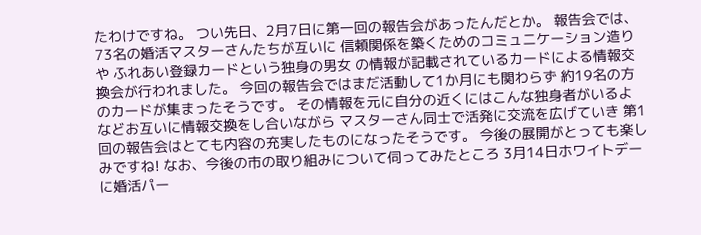たわけですね。 つい先日、2月7日に第一回の報告会があったんだとか。 報告会では、73名の婚活マスターさんたちが互いに 信頼関係を築くためのコミュニケーション造りや ふれあい登録カードという独身の男女 の情報が記載されているカードによる情報交換会が行われました。 今回の報告会ではまだ活動して1か月にも関わらず 約19名の方のカードが集まったそうです。 その情報を元に自分の近くにはこんな独身者がいるよ などお互いに情報交換をし合いながら マスターさん同士で活発に交流を広げていき 第1回の報告会はとても内容の充実したものになったそうです。 今後の展開がとっても楽しみですね! なお、今後の市の取り組みについて伺ってみたところ 3月14日ホワイトデーに婚活パー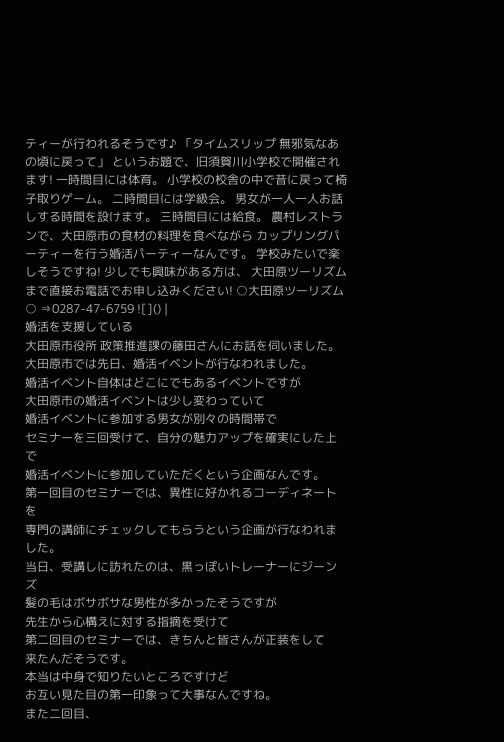ティーが行われるそうです♪ 「タイムスリップ 無邪気なあの頃に戻って」 というお題で、旧須賀川小学校で開催されます! 一時間目には体育。 小学校の校舎の中で昔に戻って椅子取りゲーム。 二時間目には学級会。 男女が一人一人お話しする時間を設けます。 三時間目には給食。 農村レストランで、大田原市の食材の料理を食べながら カップリングパーティーを行う婚活パーティーなんです。 学校みたいで楽しそうですね! 少しでも興味がある方は、 大田原ツーリズムまで直接お電話でお申し込みください! ○大田原ツーリズム○ ⇒0287-47-6759 ![]() |
婚活を支援している
大田原市役所 政策推進課の藤田さんにお話を伺いました。
大田原市では先日、婚活イベントが行なわれました。
婚活イベント自体はどこにでもあるイベントですが
大田原市の婚活イベントは少し変わっていて
婚活イベントに参加する男女が別々の時間帯で
セミナーを三回受けて、自分の魅力アップを確実にした上で
婚活イベントに参加していただくという企画なんです。
第一回目のセミナーでは、異性に好かれるコーディネートを
専門の講師にチェックしてもらうという企画が行なわれました。
当日、受講しに訪れたのは、黒っぽいトレーナーにジーンズ
髪の毛はボサボサな男性が多かったそうですが
先生から心構えに対する指摘を受けて
第二回目のセミナーでは、きちんと皆さんが正装をして
来たんだそうです。
本当は中身で知りたいところですけど
お互い見た目の第一印象って大事なんですね。
また二回目、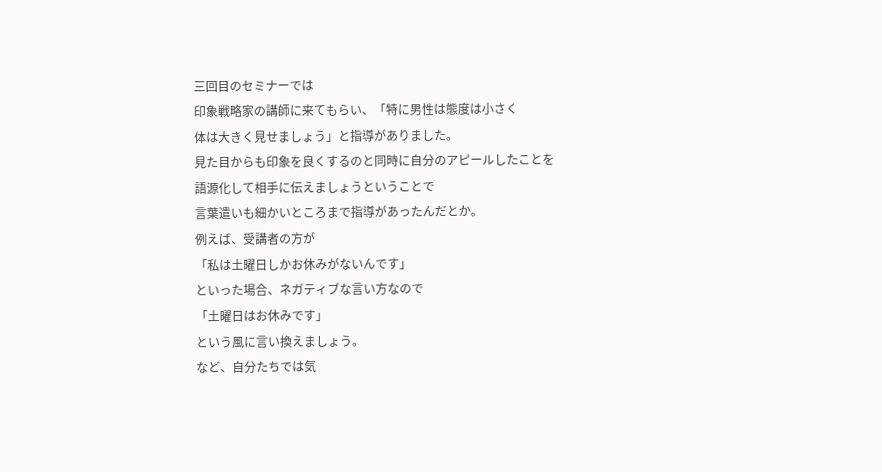三回目のセミナーでは
印象戦略家の講師に来てもらい、「特に男性は態度は小さく
体は大きく見せましょう」と指導がありました。
見た目からも印象を良くするのと同時に自分のアピールしたことを
語源化して相手に伝えましょうということで
言葉遣いも細かいところまで指導があったんだとか。
例えば、受講者の方が
「私は土曜日しかお休みがないんです」
といった場合、ネガティブな言い方なので
「土曜日はお休みです」
という風に言い換えましょう。
など、自分たちでは気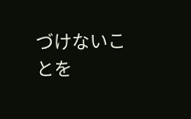づけないことを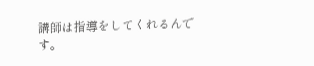講師は指導をしてくれるんです。